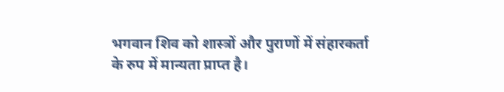भगवान शिव को शास्त्रों और पुराणों में संहारकर्ता के रुप में मान्यता प्राप्त है।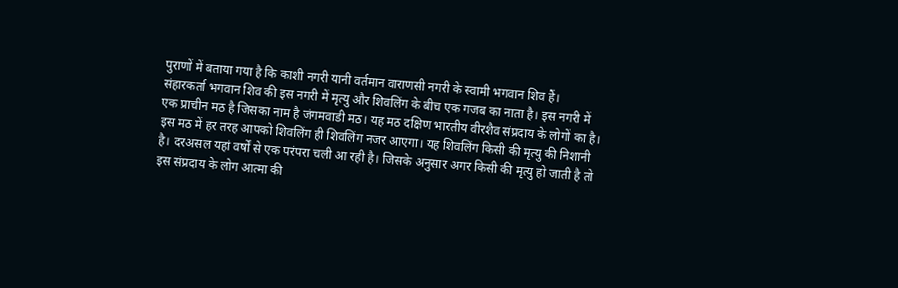पुराणों में बताया गया है कि काशी नगरी यानी वर्तमान वाराणसी नगरी के स्वामी भगवान शिव हैं।
संहारकर्ता भगवान शिव की इस नगरी में मृत्यु और शिवलिंग के बीच एक गजब का नाता है। इस नगरी में एक प्राचीन मठ है जिसका नाम है जंगमवाडी मठ। यह मठ दक्षिण भारतीय वीरशैव संप्रदाय के लोगों का है।
इस मठ में हर तरह आपको शिवलिंग ही शिवलिंग नजर आएगा। यह शिवलिंग किसी की मृत्यु की निशानी है। दरअसल यहां वर्षों से एक परंपरा चली आ रही है। जिसके अनुसार अगर किसी की मृत्यु हो जाती है तो इस संप्रदाय के लोग आत्मा की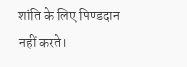शांति के लिए पिण्डदान नहीं करते।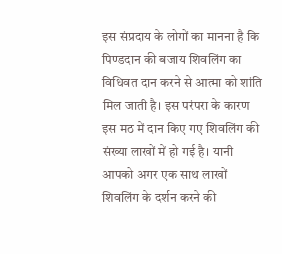इस संप्रदाय के लोगों का मानना है कि पिण्डदान की बजाय शिवलिंग का विधिवत दान करने से आत्मा को शांति मिल जाती है। इस परंपरा के कारण इस मठ में दान किए गए शिवलिंग की संख्या लाखों में हो गई है। यानी आपको अगर एक साथ लाखों शिवलिंग के दर्शन करने की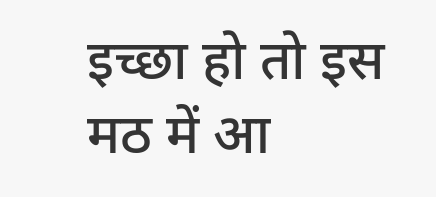इच्छा हो तो इस मठ में आ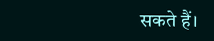सकते हैं।